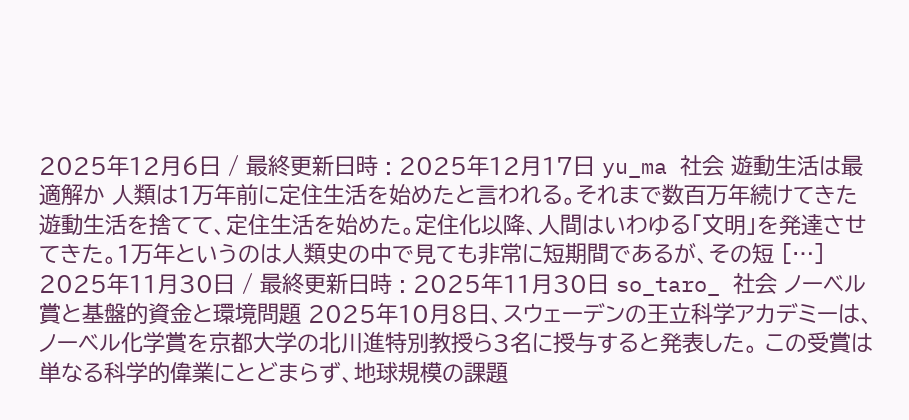2025年12月6日 / 最終更新日時 : 2025年12月17日 yu_ma 社会 遊動生活は最適解か 人類は1万年前に定住生活を始めたと言われる。それまで数百万年続けてきた遊動生活を捨てて、定住生活を始めた。定住化以降、人間はいわゆる「文明」を発達させてきた。1万年というのは人類史の中で見ても非常に短期間であるが、その短 […]
2025年11月30日 / 最終更新日時 : 2025年11月30日 so_taro_ 社会 ノーベル賞と基盤的資金と環境問題 2025年10月8日、スウェーデンの王立科学アカデミーは、ノーベル化学賞を京都大学の北川進特別教授ら3名に授与すると発表した。 この受賞は単なる科学的偉業にとどまらず、地球規模の課題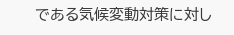である気候変動対策に対し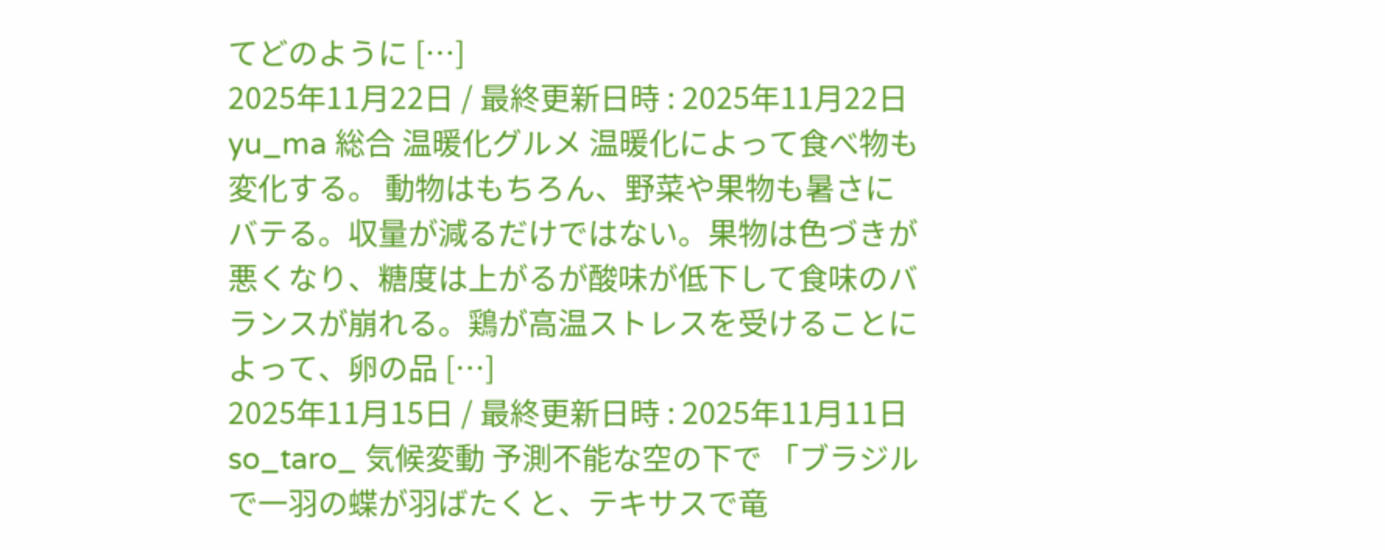てどのように […]
2025年11月22日 / 最終更新日時 : 2025年11月22日 yu_ma 総合 温暖化グルメ 温暖化によって食べ物も変化する。 動物はもちろん、野菜や果物も暑さにバテる。収量が減るだけではない。果物は色づきが悪くなり、糖度は上がるが酸味が低下して食味のバランスが崩れる。鶏が高温ストレスを受けることによって、卵の品 […]
2025年11月15日 / 最終更新日時 : 2025年11月11日 so_taro_ 気候変動 予測不能な空の下で 「ブラジルで一羽の蝶が羽ばたくと、テキサスで竜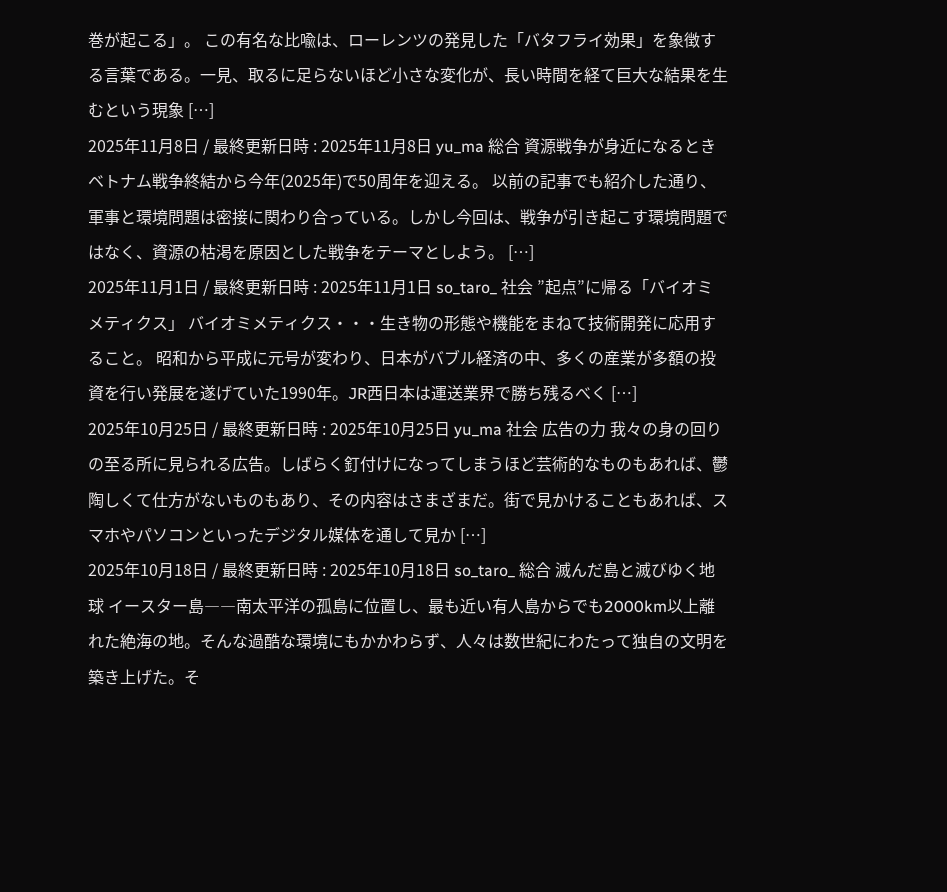巻が起こる」。 この有名な比喩は、ローレンツの発見した「バタフライ効果」を象徴する言葉である。一見、取るに足らないほど小さな変化が、長い時間を経て巨大な結果を生むという現象 […]
2025年11月8日 / 最終更新日時 : 2025年11月8日 yu_ma 総合 資源戦争が身近になるとき ベトナム戦争終結から今年(2025年)で50周年を迎える。 以前の記事でも紹介した通り、軍事と環境問題は密接に関わり合っている。しかし今回は、戦争が引き起こす環境問題ではなく、資源の枯渇を原因とした戦争をテーマとしよう。 […]
2025年11月1日 / 最終更新日時 : 2025年11月1日 so_taro_ 社会 ”起点”に帰る「バイオミメティクス」 バイオミメティクス・・・生き物の形態や機能をまねて技術開発に応用すること。 昭和から平成に元号が変わり、日本がバブル経済の中、多くの産業が多額の投資を行い発展を遂げていた1990年。JR西日本は運送業界で勝ち残るべく […]
2025年10月25日 / 最終更新日時 : 2025年10月25日 yu_ma 社会 広告の力 我々の身の回りの至る所に見られる広告。しばらく釘付けになってしまうほど芸術的なものもあれば、鬱陶しくて仕方がないものもあり、その内容はさまざまだ。街で見かけることもあれば、スマホやパソコンといったデジタル媒体を通して見か […]
2025年10月18日 / 最終更新日時 : 2025年10月18日 so_taro_ 総合 滅んだ島と滅びゆく地球 イースター島――南太平洋の孤島に位置し、最も近い有人島からでも2000km以上離れた絶海の地。そんな過酷な環境にもかかわらず、人々は数世紀にわたって独自の文明を築き上げた。そ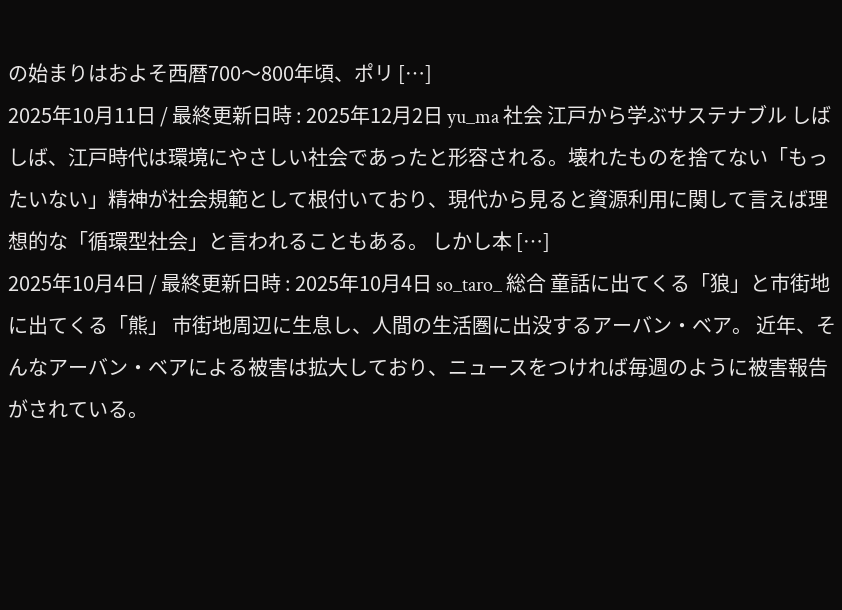の始まりはおよそ西暦700〜800年頃、ポリ […]
2025年10月11日 / 最終更新日時 : 2025年12月2日 yu_ma 社会 江戸から学ぶサステナブル しばしば、江戸時代は環境にやさしい社会であったと形容される。壊れたものを捨てない「もったいない」精神が社会規範として根付いており、現代から見ると資源利用に関して言えば理想的な「循環型社会」と言われることもある。 しかし本 […]
2025年10月4日 / 最終更新日時 : 2025年10月4日 so_taro_ 総合 童話に出てくる「狼」と市街地に出てくる「熊」 市街地周辺に生息し、人間の生活圏に出没するアーバン・ベア。 近年、そんなアーバン・ベアによる被害は拡大しており、ニュースをつければ毎週のように被害報告がされている。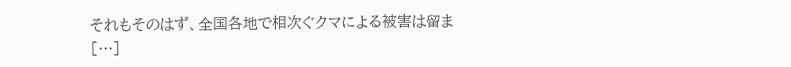それもそのはず、全国各地で相次ぐクマによる被害は留ま […]